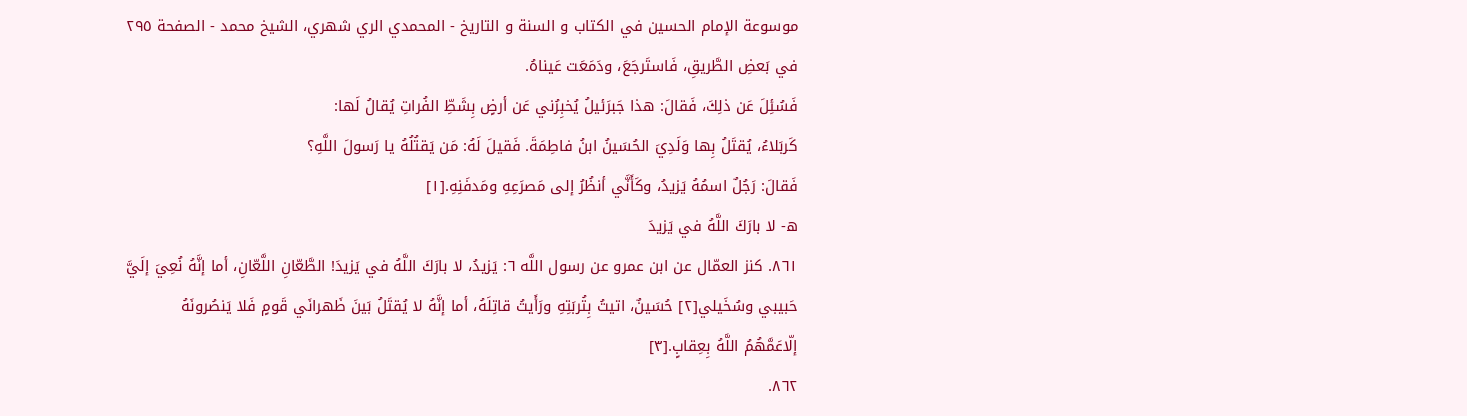موسوعة الإمام الحسين في الكتاب و السنة و التاريخ - المحمدي الري شهري، الشيخ محمد - الصفحة ٢٩٥
في بَعضِ الطَّريقِ، فَاستَرجَعَ، ودَمَعَت عَيناهُ.
فَسُئِلَ عَن ذلِكَ، فَقالَ: هذا جَبرَئيلُ يُخبِرُني عَن أرضٍ بِشَطِّ الفُراتِ يُقالُ لَها:
كَربَلاءُ، يُقتَلُ بِها وَلَدِيَ الحُسَينُ ابنُ فاطِمَةَ. فَقيلَ لَهُ: مَن يَقتُلُهُ يا رَسولَ اللَّهِ؟
فَقالَ: رَجُلٌ اسمُهُ يَزيدُ، وكَأَنَّي أنظُرُ إلى مَصرَعِهِ ومَدفَنِهِ.[١]
ه- لا بارَكَ اللَّهُ في يَزيدَ
٨٦١. كنز العمّال عن ابن عمرو عن رسول اللَّه ٦: يَزيدُ، لا بارَكَ اللَّهُ في يَزيدَ! الطَّعّانِ اللَّعّانِ، أما إنَّهُ نُعِيَ إلَيَّ حَبيبي وسُخَيلي[٢] حُسَينٌ، اتيتُ بِتُربَتِهِ ورَأَيتُ قاتِلَهُ، أما إنَّهُ لا يُقتَلُ بَينَ ظَهرانَي قَومٍ فَلا يَنصُرونَهُ إلّاعَمَّهُمُ اللَّهُ بِعِقابٍ.[٣]
٨٦٢.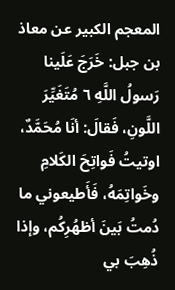المعجم الكبير عن معاذ بن جبل: خَرَجَ عَلَينا رَسولُ اللَّهِ ٦ مُتَغَيِّرَ اللَّونِ، فَقالَ: أنَا مُحَمَّدٌ، اوتيتُ فَواتِحَ الكَلامِ وخَواتِمَهُ، فَأَطيعوني ما دُمتُ بَينَ أظهُرِكُم، وإذا ذُهِبَ بي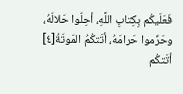فَعَلَيكُم بِكِتابِ اللَّهِ، أحِلّوا حَلالَهُ، وحَرِّموا حَرامَهُ، أتَتكُمُ المَوتَةُ[٤] أتَتكُم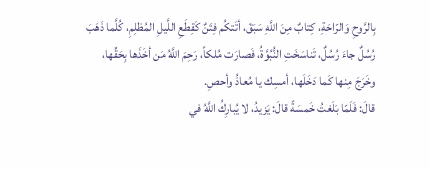بِالرَّوحِ وَالرّاحَةِ، كِتابٌ مِنَ اللَّهِ سَبَقَ، أتَتكُم فِتَنٌ كَقِطَعِ اللَّيلِ المُظلِمِ، كُلَّما ذَهَبَ رُسُلٌ جاءَ رُسُلٌ، تَناسَخَتِ النُّبُوَّةُ، فَصارَت مُلكاً، رَحِمَ اللَّهُ مَن أخَذَها بِحَقِّها، وخَرَجَ مِنها كَما دَخَلَها، أمسِك يا مُعاذُ وأحصِ.
قالَ: فَلَمّا بَلَغتُ خَمسَةً قالَ: يَزيدُ، لا يُبارِكُ اللَّهُ في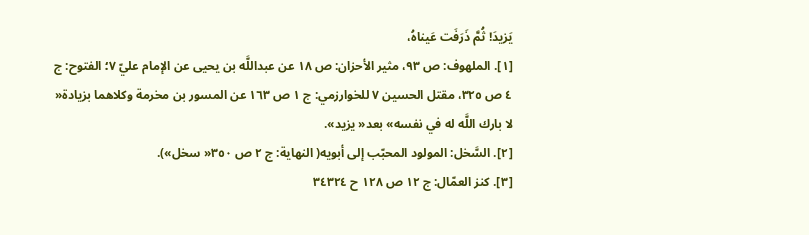يَزيدَ! ثُمَّ ذَرَفَت عَيناهُ،
[١]. الملهوف: ص ٩٣، مثير الأحزان: ص ١٨ عن عبداللَّه بن يحيى عن الإمام عليّ ٧؛ الفتوح: ج ٤ ص ٣٢٥، مقتل الحسين ٧ للخوارزمي: ج ١ ص ١٦٣ عن المسور بن مخرمة وكلاهما بزيادة« لا بارك اللَّه له في نفسه» بعد« يزيد».
[٢]. السَّخل: المولود المحبّب إلى أبويه( النهاية: ج ٢ ص ٣٥٠« سخل»).
[٣]. كنز العمّال: ج ١٢ ص ١٢٨ ح ٣٤٣٢٤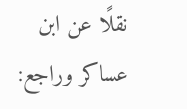نقلًا عن ابن عساكر وراجع: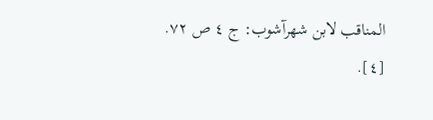المناقب لابن شهرآشوب: ج ٤ ص ٧٢.
[٤].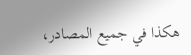هكذا في جميع المصادر،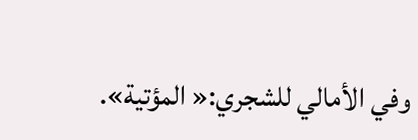وفي الأمالي للشجري:« المؤتية».